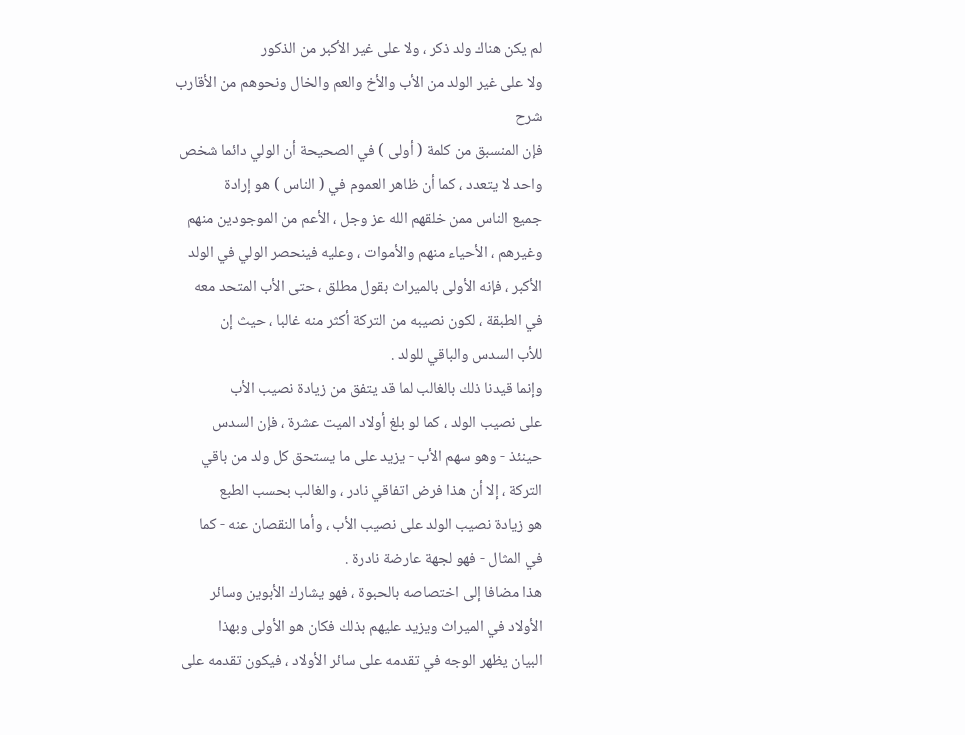لم يكن هناك ولد ذكر ، ولا على غير الأكبر من الذكور
ولا على غير الولد من الأب والأخ والعم والخال ونحوهم من الأقارب
شرح
فإن المنسبق من كلمة ( أولى ) في الصحيحة أن الولي دائما شخص
واحد لا يتعدد ، كما أن ظاهر العموم في ( الناس ) هو إرادة
جميع الناس ممن خلقهم الله عز وجل ، الأعم من الموجودين منهم
وغيرهم ، الأحياء منهم والأموات ، وعليه فينحصر الولي في الولد
الأكبر ، فإنه الأولى بالميراث بقول مطلق ، حتى الأب المتحد معه
في الطبقة ، لكون نصيبه من التركة أكثر منه غالبا ، حيث إن
للأب السدس والباقي للولد .
وإنما قيدنا ذلك بالغالب لما قد يتفق من زيادة نصيب الأب
على نصيب الولد ، كما لو بلغ أولاد الميت عشرة ، فإن السدس
حينئذ - وهو سهم الأب - يزيد على ما يستحق كل ولد من باقي
التركة ، إلا أن هذا فرض اتفاقي نادر ، والغالب بحسب الطبع
هو زيادة نصيب الولد على نصيب الأب ، وأما النقصان عنه - كما
في المثال - فهو لجهة عارضة نادرة .
هذا مضافا إلى اختصاصه بالحبوة ، فهو يشارك الأبوين وسائر
الأولاد في الميراث ويزيد عليهم بذلك فكان هو الأولى وبهذا
البيان يظهر الوجه في تقدمه على سائر الأولاد ، فيكون تقدمه على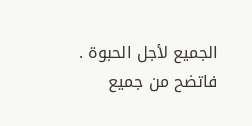الجميع لأجل الحبوة .
فاتضح من جميع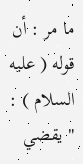ما مر : أن قوله ( عليه السلام ) : " يقضي